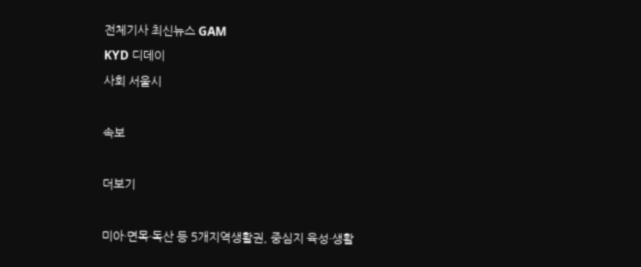전체기사 최신뉴스 GAM
KYD 디데이
사회 서울시

속보

더보기

미아·면목·독산 등 5개지역생활권, 중심지 육성·생활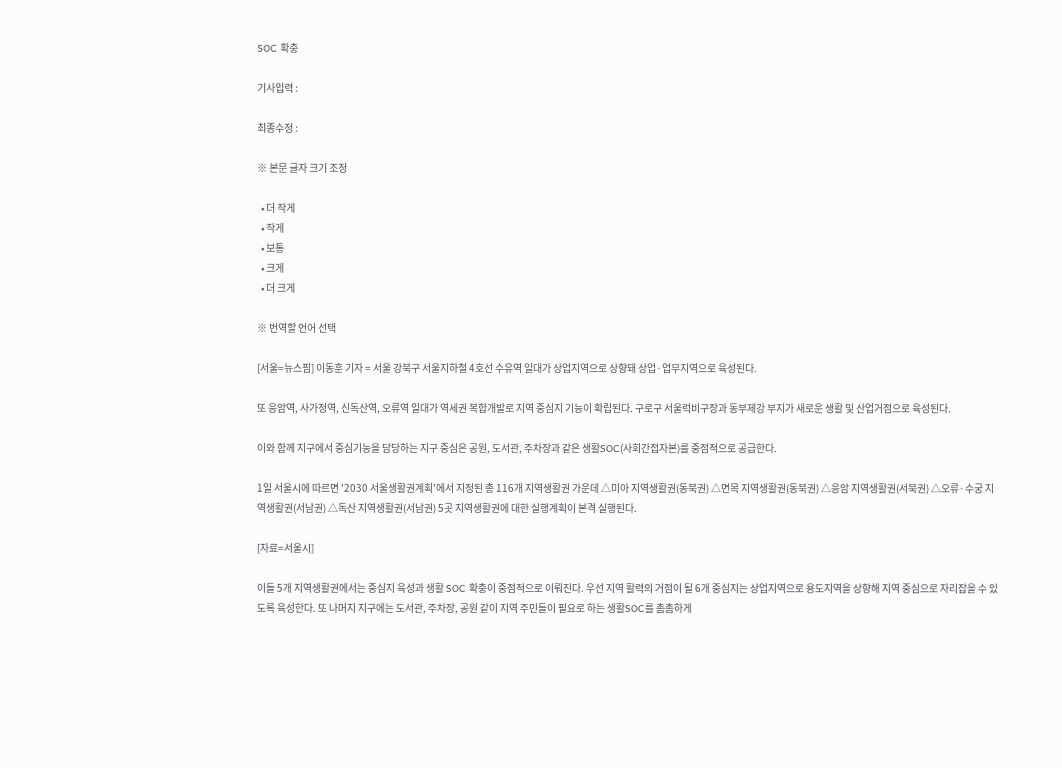SOC 확충

기사입력 :

최종수정 :

※ 본문 글자 크기 조정

  • 더 작게
  • 작게
  • 보통
  • 크게
  • 더 크게

※ 번역할 언어 선택

[서울=뉴스핌] 이동훈 기자 = 서울 강북구 서울지하철 4호선 수유역 일대가 상업지역으로 상향돼 상업·업무지역으로 육성된다.

또 응암역, 사가정역, 신독산역, 오류역 일대가 역세권 복합개발로 지역 중심지 기능이 확립된다. 구로구 서울럭비구장과 동부제강 부지가 새로운 생활 및 산업거점으로 육성된다.

이와 함께 지구에서 중심기능을 담당하는 지구 중심은 공원, 도서관, 주차장과 같은 생활SOC(사회간접자본)를 중점적으로 공급한다.

1일 서울시에 따르면 '2030 서울생활권계획'에서 지정된 총 116개 지역생활권 가운데 △미아 지역생활권(동북권) △면목 지역생활권(동북권) △응암 지역생활권(서북권) △오류·수궁 지역생활권(서남권) △독산 지역생활권(서남권) 5곳 지역생활권에 대한 실행계획이 본격 실행된다.

[자료=서울시]

이들 5개 지역생활권에서는 중심지 육성과 생활 SOC 확충이 중점적으로 이뤄진다. 우선 지역 활력의 거점이 될 6개 중심지는 상업지역으로 용도지역을 상향해 지역 중심으로 자리잡을 수 있도록 육성한다. 또 나머지 지구에는 도서관, 주차장, 공원 같이 지역 주민들이 필요로 하는 생활SOC를 촘촘하게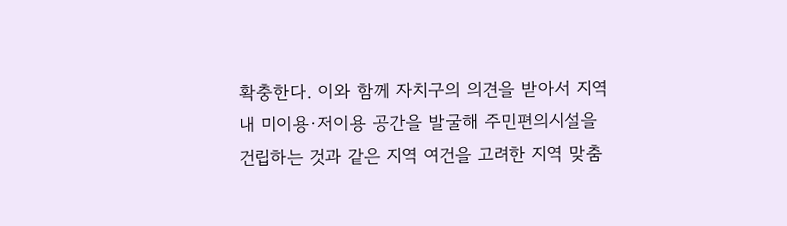확충한다. 이와 함께 자치구의 의견을 받아서 지역 내 미이용·저이용 공간을 발굴해 주민편의시설을 건립하는 것과 같은 지역 여건을 고려한 지역 맞춤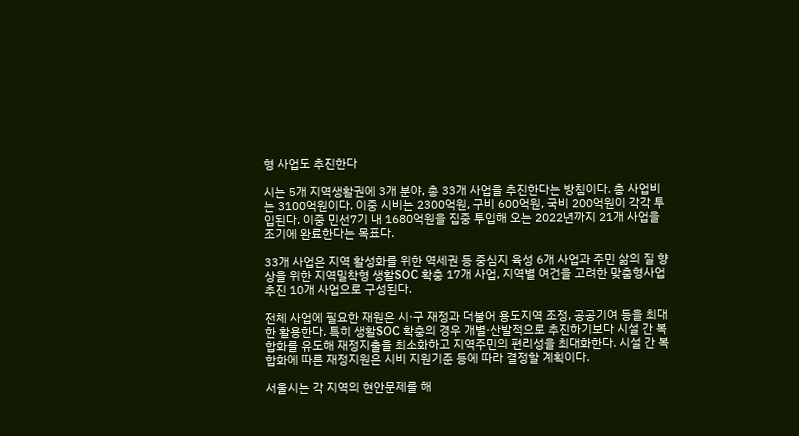형 사업도 추진한다

시는 5개 지역생활권에 3개 분야, 총 33개 사업을 추진한다는 방침이다. 총 사업비는 3100억원이다. 이중 시비는 2300억원, 구비 600억원, 국비 200억원이 각각 투입된다. 이중 민선7기 내 1680억원을 집중 투입해 오는 2022년까지 21개 사업을 조기에 완료한다는 목표다.

33개 사업은 지역 활성화를 위한 역세권 등 중심지 육성 6개 사업과 주민 삶의 질 향상을 위한 지역밀착형 생활SOC 확충 17개 사업, 지역별 여건을 고려한 맞춤형사업 추진 10개 사업으로 구성된다.

전체 사업에 필요한 재원은 시·구 재정과 더불어 용도지역 조정, 공공기여 등을 최대한 활용한다. 특히 생활SOC 확충의 경우 개별·산발적으로 추진하기보다 시설 간 복합화를 유도해 재정지출을 최소화하고 지역주민의 편리성을 최대화한다. 시설 간 복합화에 따른 재정지원은 시비 지원기준 등에 따라 결정할 계획이다.

서울시는 각 지역의 현안문제를 해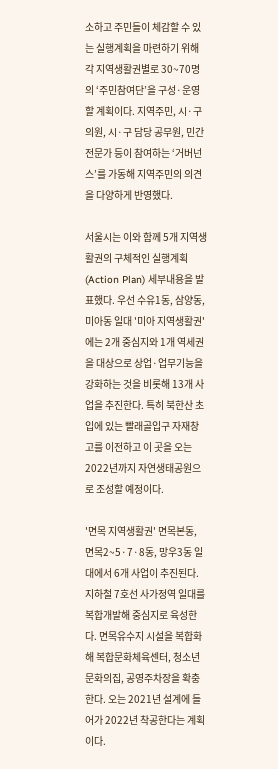소하고 주민들이 체감할 수 있는 실행계획을 마련하기 위해 각 지역생활권별로 30~70명의 ‘주민참여단’을 구성·운영할 계획이다. 지역주민, 시·구의원, 시·구 담당 공무원, 민간 전문가 등이 참여하는 ‘거버넌스’를 가동해 지역주민의 의견을 다양하게 반영했다.

서울시는 이와 함께 5개 지역생활권의 구체적인 실행계획(Action Plan) 세부내용을 발표했다. 우선 수유1동, 삼양동, 미아동 일대 '미아 지역생활권'에는 2개 중심지와 1개 역세권을 대상으로 상업·업무기능을 강화하는 것을 비롯해 13개 사업을 추진한다. 특히 북한산 초입에 있는 빨래골입구 자재창고를 이전하고 이 곳을 오는 2022년까지 자연생태공원으로 조성할 예정이다.

'면목 지역생활권' 면목본동, 면목2~5·7·8동, 망우3동 일대에서 6개 사업이 추진된다. 지하철 7호선 사가정역 일대를 복합개발해 중심지로 육성한다. 면목유수지 시설을 복합화해 복합문화체육센터, 청소년 문화의집, 공영주차장을 확충한다. 오는 2021년 설계에 들어가 2022년 착공한다는 계획이다.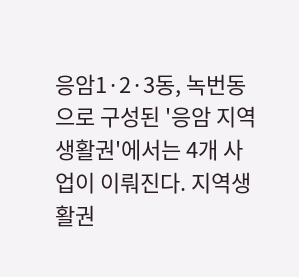응암1·2·3동, 녹번동으로 구성된 '응암 지역생활권'에서는 4개 사업이 이뤄진다. 지역생활권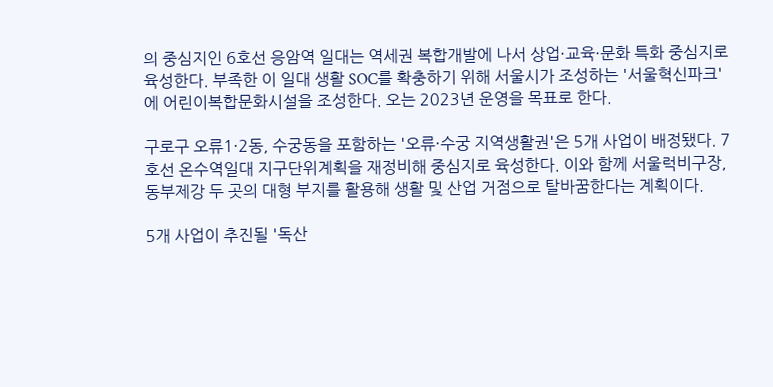의 중심지인 6호선 응암역 일대는 역세권 복합개발에 나서 상업·교육·문화 특화 중심지로 육성한다. 부족한 이 일대 생활 SOC를 확충하기 위해 서울시가 조성하는 '서울혁신파크'에 어린이복합문화시설을 조성한다. 오는 2023년 운영을 목표로 한다.

구로구 오류1·2동, 수궁동을 포함하는 '오류·수궁 지역생활권'은 5개 사업이 배정됐다. 7호선 온수역일대 지구단위계획을 재정비해 중심지로 육성한다. 이와 함께 서울럭비구장, 동부제강 두 곳의 대형 부지를 활용해 생활 및 산업 거점으로 탈바꿈한다는 계획이다.

5개 사업이 추진될 '독산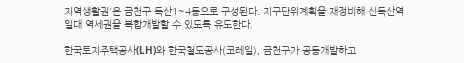지역생활권'은 금천구 독산1~4동으로 구성된다. 지구단위계획을 재정비해 신독산역 일대 역세권을 복합개발할 수 있도록 유도한다.

한국토지주택공사(LH)와 한국철도공사(코레일), 금천구가 공동개발하고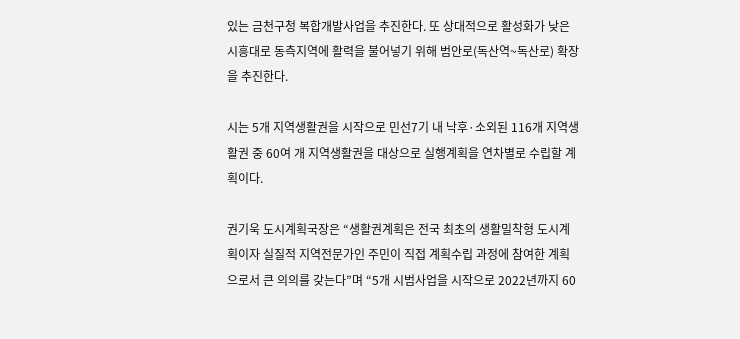있는 금천구청 복합개발사업을 추진한다. 또 상대적으로 활성화가 낮은 시흥대로 동측지역에 활력을 불어넣기 위해 범안로(독산역~독산로) 확장을 추진한다.

시는 5개 지역생활권을 시작으로 민선7기 내 낙후·소외된 116개 지역생활권 중 60여 개 지역생활권을 대상으로 실행계획을 연차별로 수립할 계획이다.

권기욱 도시계획국장은 “생활권계획은 전국 최초의 생활밀착형 도시계획이자 실질적 지역전문가인 주민이 직접 계획수립 과정에 참여한 계획으로서 큰 의의를 갖는다”며 “5개 시범사업을 시작으로 2022년까지 60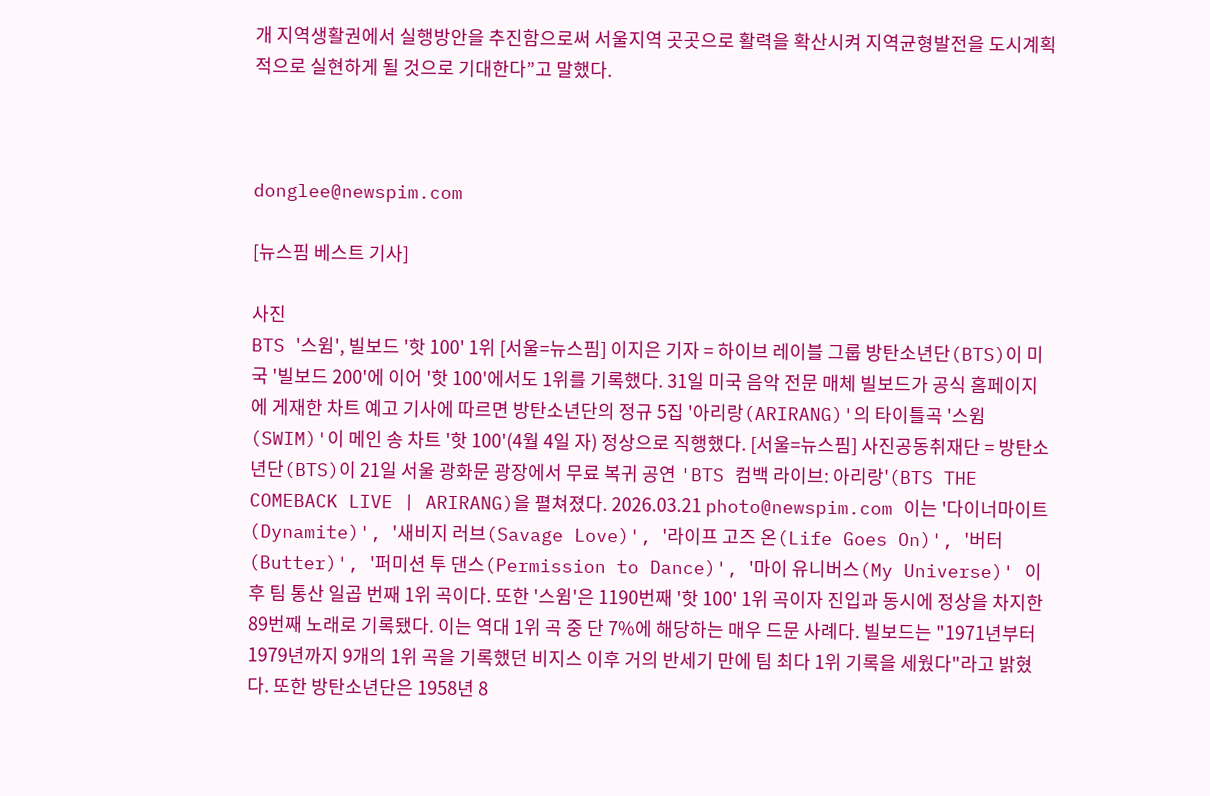개 지역생활권에서 실행방안을 추진함으로써 서울지역 곳곳으로 활력을 확산시켜 지역균형발전을 도시계획적으로 실현하게 될 것으로 기대한다”고 말했다.



donglee@newspim.com

[뉴스핌 베스트 기사]

사진
BTS '스윔', 빌보드 '핫 100' 1위 [서울=뉴스핌] 이지은 기자 = 하이브 레이블 그룹 방탄소년단(BTS)이 미국 '빌보드 200'에 이어 '핫 100'에서도 1위를 기록했다. 31일 미국 음악 전문 매체 빌보드가 공식 홈페이지에 게재한 차트 예고 기사에 따르면 방탄소년단의 정규 5집 '아리랑(ARIRANG)'의 타이틀곡 '스윔(SWIM)'이 메인 송 차트 '핫 100'(4월 4일 자) 정상으로 직행했다. [서울=뉴스핌] 사진공동취재단 = 방탄소년단(BTS)이 21일 서울 광화문 광장에서 무료 복귀 공연 'BTS 컴백 라이브: 아리랑'(BTS THE COMEBACK LIVE | ARIRANG)을 펼쳐졌다. 2026.03.21 photo@newspim.com 이는 '다이너마이트(Dynamite)', '새비지 러브(Savage Love)', '라이프 고즈 온(Life Goes On)', '버터(Butter)', '퍼미션 투 댄스(Permission to Dance)', '마이 유니버스(My Universe)' 이후 팀 통산 일곱 번째 1위 곡이다. 또한 '스윔'은 1190번째 '핫 100' 1위 곡이자 진입과 동시에 정상을 차지한 89번째 노래로 기록됐다. 이는 역대 1위 곡 중 단 7%에 해당하는 매우 드문 사례다. 빌보드는 "1971년부터 1979년까지 9개의 1위 곡을 기록했던 비지스 이후 거의 반세기 만에 팀 최다 1위 기록을 세웠다"라고 밝혔다. 또한 방탄소년단은 1958년 8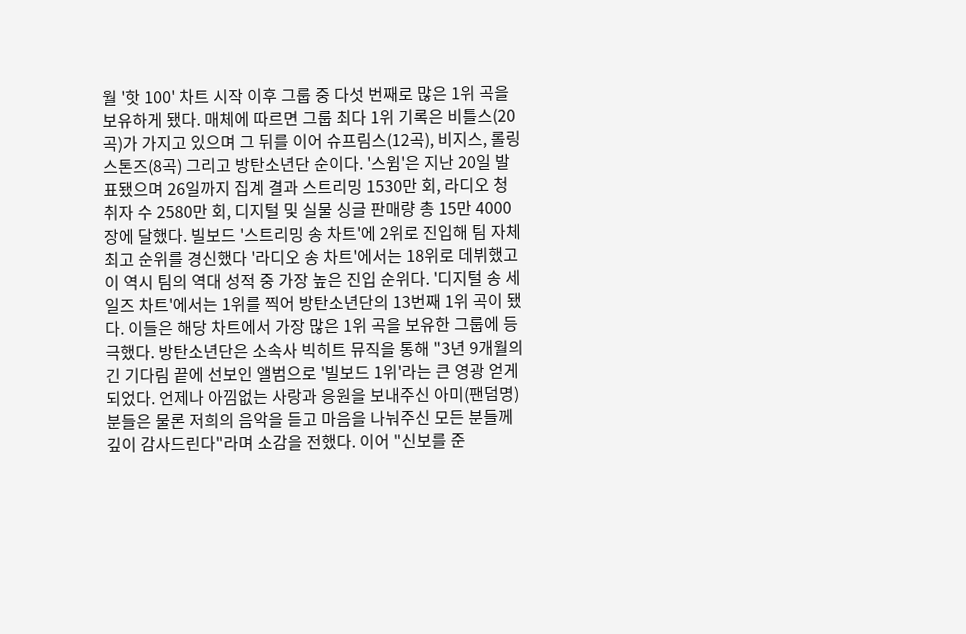월 '핫 100' 차트 시작 이후 그룹 중 다섯 번째로 많은 1위 곡을 보유하게 됐다. 매체에 따르면 그룹 최다 1위 기록은 비틀스(20곡)가 가지고 있으며 그 뒤를 이어 슈프림스(12곡), 비지스, 롤링 스톤즈(8곡) 그리고 방탄소년단 순이다. '스윔'은 지난 20일 발표됐으며 26일까지 집계 결과 스트리밍 1530만 회, 라디오 청취자 수 2580만 회, 디지털 및 실물 싱글 판매량 총 15만 4000 장에 달했다. 빌보드 '스트리밍 송 차트'에 2위로 진입해 팀 자체 최고 순위를 경신했다 '라디오 송 차트'에서는 18위로 데뷔했고 이 역시 팀의 역대 성적 중 가장 높은 진입 순위다. '디지털 송 세일즈 차트'에서는 1위를 찍어 방탄소년단의 13번째 1위 곡이 됐다. 이들은 해당 차트에서 가장 많은 1위 곡을 보유한 그룹에 등극했다. 방탄소년단은 소속사 빅히트 뮤직을 통해 "3년 9개월의 긴 기다림 끝에 선보인 앨범으로 '빌보드 1위'라는 큰 영광 얻게 되었다. 언제나 아낌없는 사랑과 응원을 보내주신 아미(팬덤명)분들은 물론 저희의 음악을 듣고 마음을 나눠주신 모든 분들께 깊이 감사드린다"라며 소감을 전했다. 이어 "신보를 준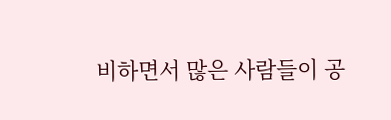비하면서 많은 사람들이 공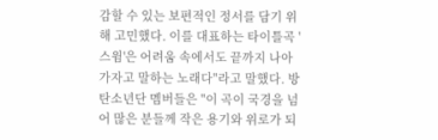감할 수 있는 보편적인 정서를 담기 위해 고민했다. 이를 대표하는 타이틀곡 '스윔'은 어려움 속에서도 끝까지 나아가자고 말하는 노래다"라고 말했다. 방탄소년단 멤버들은 "이 곡이 국경을 넘어 많은 분들께 작은 용기와 위로가 되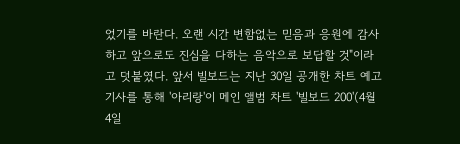었기를 바란다. 오랜 시간 변함없는 믿음과 응원에 감사하고 앞으로도 진심을 다하는 음악으로 보답할 것"이라고 덧붙였다. 앞서 빌보드는 지난 30일 공개한 차트 예고 기사를 통해 '아리랑'이 메인 앨범 차트 '빌보드 200'(4월 4일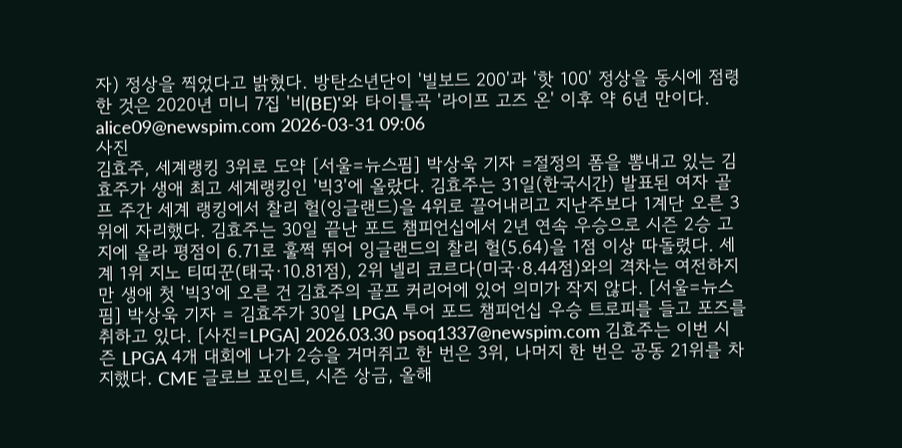자) 정상을 찍었다고 밝혔다. 방탄소년단이 '빌보드 200'과 '핫 100' 정상을 동시에 점령한 것은 2020년 미니 7집 '비(BE)'와 타이틀곡 '라이프 고즈 온' 이후 약 6년 만이다.   alice09@newspim.com 2026-03-31 09:06
사진
김효주, 세계랭킹 3위로 도약 [서울=뉴스핌] 박상욱 기자 =절정의 폼을 뽐내고 있는 김효주가 생애 최고 세계랭킹인 '빅3'에 올랐다. 김효주는 31일(한국시간) 발표된 여자 골프 주간 세계 랭킹에서 찰리 헐(잉글랜드)을 4위로 끌어내리고 지난주보다 1계단 오른 3위에 자리했다. 김효주는 30일 끝난 포드 챔피언십에서 2년 연속 우승으로 시즌 2승 고지에 올라 평점이 6.71로 훌쩍 뛰어 잉글랜드의 찰리 헐(5.64)을 1점 이상 따돌렸다. 세계 1위 지노 티띠꾼(태국·10.81점), 2위 넬리 코르다(미국·8.44점)와의 격차는 여전하지만 생애 첫 '빅3'에 오른 건 김효주의 골프 커리어에 있어 의미가 작지 않다. [서울=뉴스핌] 박상욱 기자 = 김효주가 30일 LPGA 투어 포드 챔피언십 우승 트로피를 들고 포즈를 취하고 있다. [사진=LPGA] 2026.03.30 psoq1337@newspim.com 김효주는 이번 시즌 LPGA 4개 대회에 나가 2승을 거머쥐고 한 번은 3위, 나머지 한 번은 공동 21위를 차지했다. CME 글로브 포인트, 시즌 상금, 올해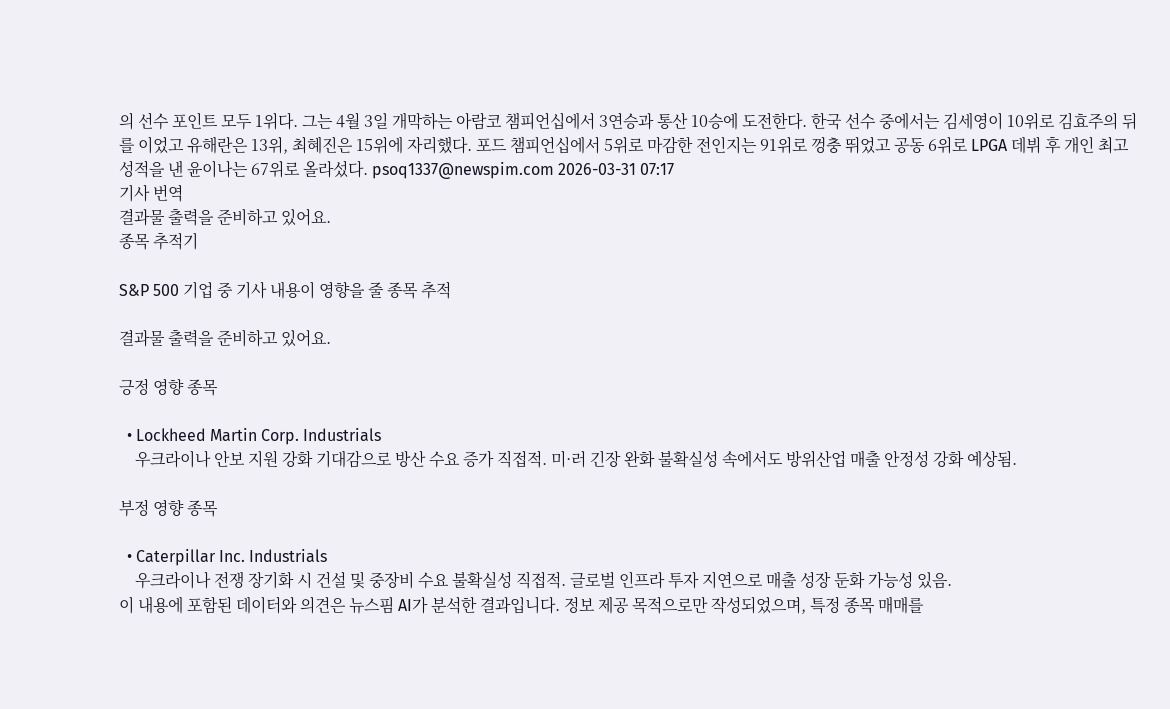의 선수 포인트 모두 1위다. 그는 4월 3일 개막하는 아람코 챔피언십에서 3연승과 통산 10승에 도전한다. 한국 선수 중에서는 김세영이 10위로 김효주의 뒤를 이었고 유해란은 13위, 최혜진은 15위에 자리했다. 포드 챔피언십에서 5위로 마감한 전인지는 91위로 껑충 뛰었고 공동 6위로 LPGA 데뷔 후 개인 최고 성적을 낸 윤이나는 67위로 올라섰다. psoq1337@newspim.com 2026-03-31 07:17
기사 번역
결과물 출력을 준비하고 있어요.
종목 추적기

S&P 500 기업 중 기사 내용이 영향을 줄 종목 추적

결과물 출력을 준비하고 있어요.

긍정 영향 종목

  • Lockheed Martin Corp. Industrials
    우크라이나 안보 지원 강화 기대감으로 방산 수요 증가 직접적. 미·러 긴장 완화 불확실성 속에서도 방위산업 매출 안정성 강화 예상됨.

부정 영향 종목

  • Caterpillar Inc. Industrials
    우크라이나 전쟁 장기화 시 건설 및 중장비 수요 불확실성 직접적. 글로벌 인프라 투자 지연으로 매출 성장 둔화 가능성 있음.
이 내용에 포함된 데이터와 의견은 뉴스핌 AI가 분석한 결과입니다. 정보 제공 목적으로만 작성되었으며, 특정 종목 매매를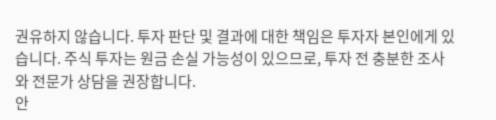권유하지 않습니다. 투자 판단 및 결과에 대한 책임은 투자자 본인에게 있습니다. 주식 투자는 원금 손실 가능성이 있으므로, 투자 전 충분한 조사와 전문가 상담을 권장합니다.
안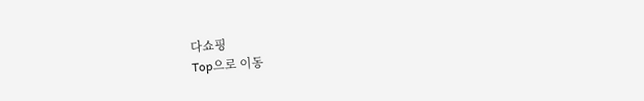다쇼핑
Top으로 이동